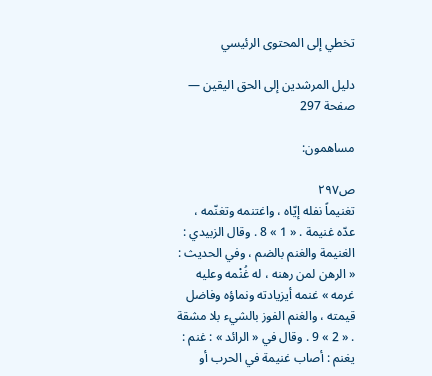تخطي إلى المحتوى الرئيسي

دليل المرشدين إلى الحق اليقين — صفحة 297

مساهمون:

ص٢٩٧
تغنيماً نفله إيّاه ، واغتنمه وتغنّمه ، عدّه غنيمة . « 1 » 8 . وقال الزبيدي : الغنيمة والغنم بالضم ، وفي الحديث : « الرهن لمن رهنه ، له غُنْمه وعليه غرمه » غنمه أيزيادته ونماؤه وفاضل قيمته ، والغنم الفوز بالشيء بلا مشقة . « 2 » 9 . وقال في « الرائد » : غنم : يغنم : أصاب غنيمة في الحرب أو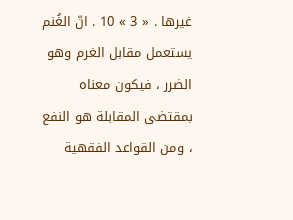غيرها . « 3 » 10 . انّ الغُنم يستعمل مقابل الغرم وهو الضرر ، فيكون معناه بمقتضى المقابلة هو النفع ، ومن القواعد الفقهية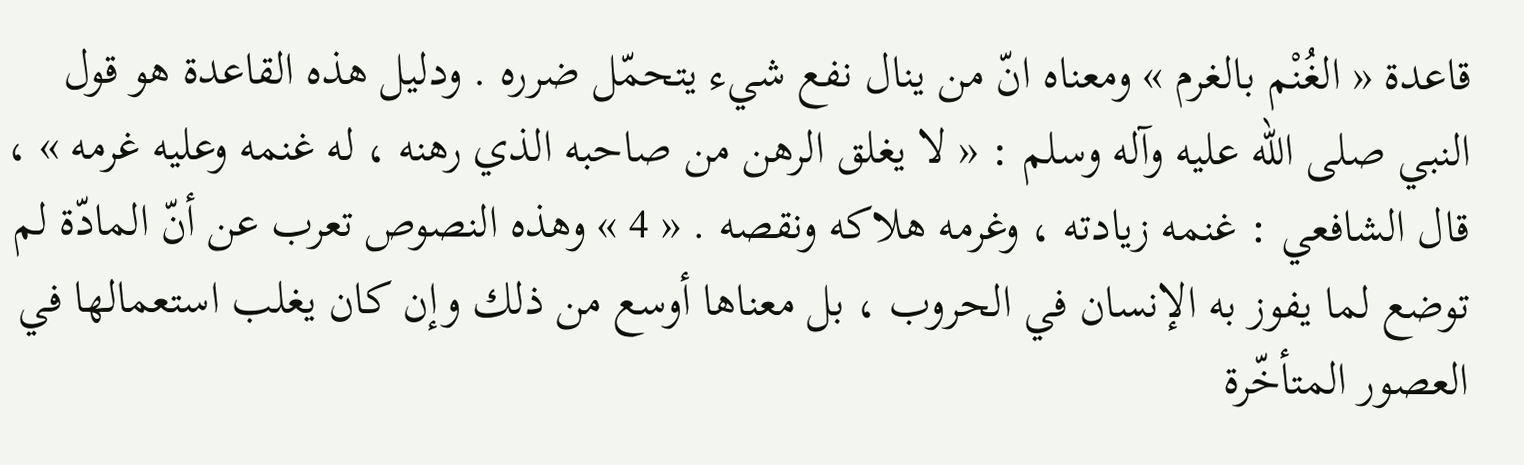قاعدة « الغُنْم بالغرم » ومعناه انّ من ينال نفع شيء يتحمّل ضرره . ودليل هذه القاعدة هو قول النبي صلى الله عليه وآله وسلم : « لا يغلق الرهن من صاحبه الذي رهنه ، له غنمه وعليه غرمه » ، قال الشافعي : غنمه زيادته ، وغرمه هلاكه ونقصه . « 4 » وهذه النصوص تعرب عن أنّ المادّة لم توضع لما يفوز به الإنسان في الحروب ، بل معناها أوسع من ذلك وإن كان يغلب استعمالها في العصور المتأخّرة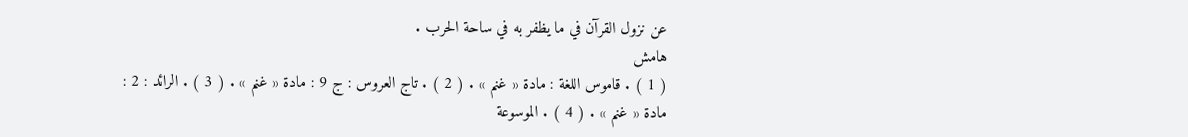عن نزول القرآن في ما يظفر به في ساحة الحرب .
هامش
( 1 ) . قاموس اللغة : مادة « غنم » . ( 2 ) . تاج العروس : ج 9 : مادة « غنم » . ( 3 ) . الرائد : 2 : مادة « غنم » . ( 4 ) . الموسوعة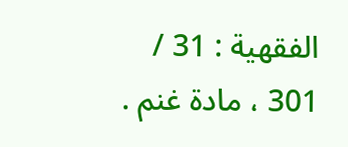الفقهية : 31 / 301 ، مادة غنم .